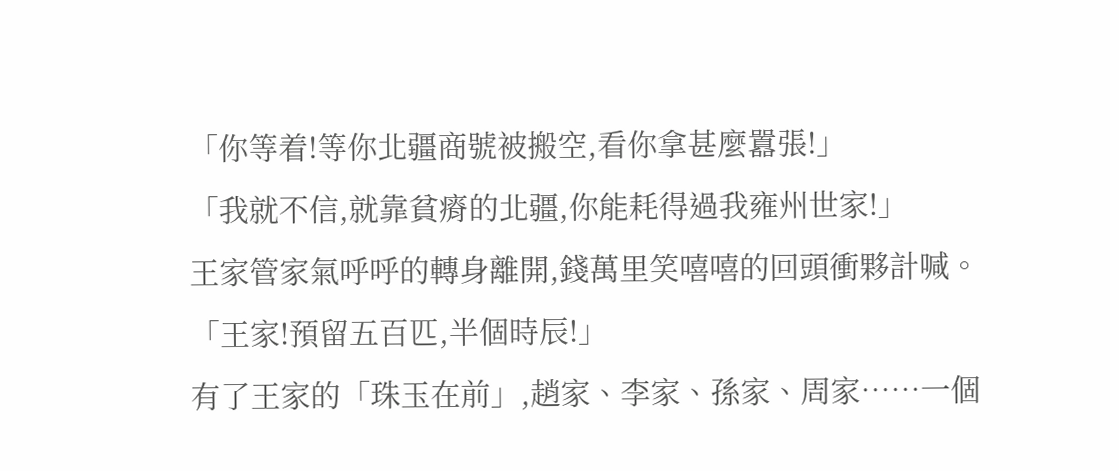「你等着!等你北疆商號被搬空,看你拿甚麼囂張!」
「我就不信,就靠貧瘠的北疆,你能耗得過我雍州世家!」
王家管家氣呼呼的轉身離開,錢萬里笑嘻嘻的回頭衝夥計喊。
「王家!預留五百匹,半個時辰!」
有了王家的「珠玉在前」,趙家、李家、孫家、周家……一個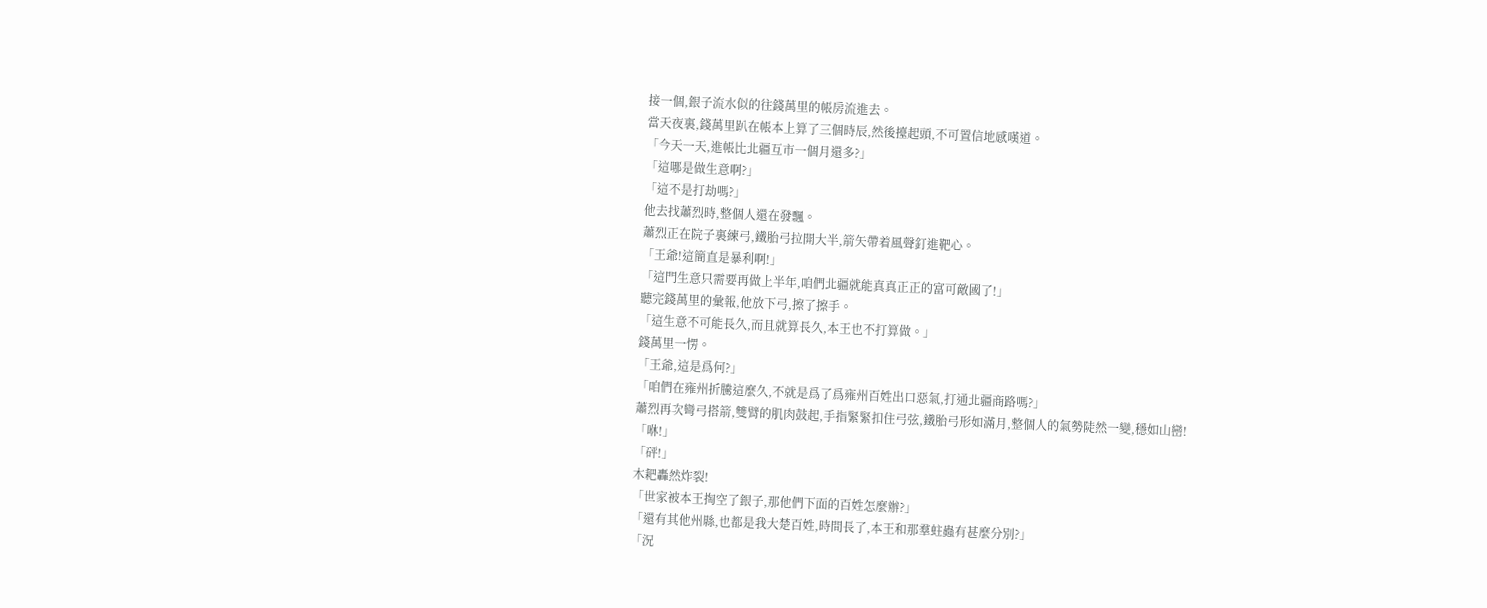接一個,銀子流水似的往錢萬里的帳房流進去。
當天夜裏,錢萬里趴在帳本上算了三個時辰,然後擡起頭,不可置信地感嘆道。
「今天一天,進帳比北疆互市一個月還多?」
「這哪是做生意啊?」
「這不是打劫嗎?」
他去找蕭烈時,整個人還在發飄。
蕭烈正在院子裏練弓,鐵胎弓拉開大半,箭矢帶着風聲釘進靶心。
「王爺!這簡直是暴利啊!」
「這門生意只需要再做上半年,咱們北疆就能真真正正的富可敵國了!」
聽完錢萬里的彙報,他放下弓,擦了擦手。
「這生意不可能長久,而且就算長久,本王也不打算做。」
錢萬里一愣。
「王爺,這是爲何?」
「咱們在雍州折騰這麼久,不就是爲了爲雍州百姓出口惡氣,打通北疆商路嗎?」
蕭烈再次彎弓搭箭,雙臂的肌肉鼓起,手指緊緊扣住弓弦,鐵胎弓形如滿月,整個人的氣勢陡然一變,穩如山巒!
「咻!」
「砰!」
木耙轟然炸裂!
「世家被本王掏空了銀子,那他們下面的百姓怎麼辦?」
「還有其他州縣,也都是我大楚百姓,時間長了,本王和那羣蛀蟲有甚麼分別?」
「況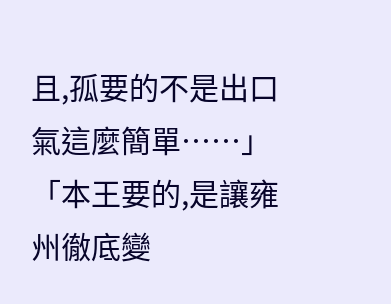且,孤要的不是出口氣這麼簡單……」
「本王要的,是讓雍州徹底變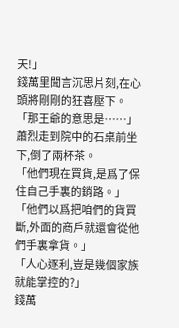天!」
錢萬里聞言沉思片刻,在心頭將剛剛的狂喜壓下。
「那王爺的意思是……」
蕭烈走到院中的石桌前坐下,倒了兩杯茶。
「他們現在買貨,是爲了保住自己手裏的銷路。」
「他們以爲把咱們的貨買斷,外面的商戶就還會從他們手裏拿貨。」
「人心逐利,豈是幾個家族就能掌控的?」
錢萬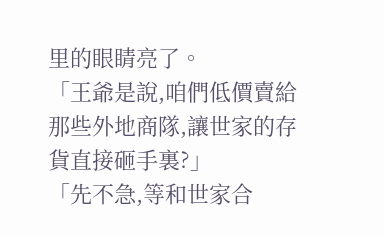里的眼睛亮了。
「王爺是說,咱們低價賣給那些外地商隊,讓世家的存貨直接砸手裏?」
「先不急,等和世家合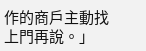作的商戶主動找上門再說。」